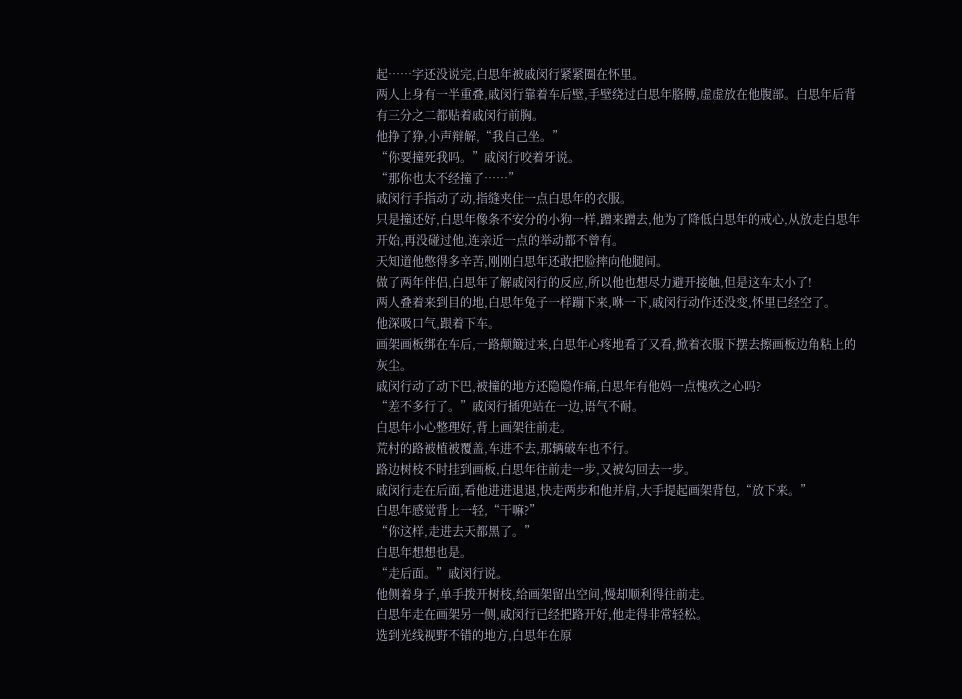起……字还没说完,白思年被戚闵行紧紧圈在怀里。
两人上身有一半重叠,戚闵行靠着车后壁,手壁绕过白思年胳膊,虚虚放在他腹部。白思年后背有三分之二都贴着戚闵行前胸。
他挣了狰,小声辩解,“我自己坐。”
“你要撞死我吗。”戚闵行咬着牙说。
“那你也太不经撞了……”
戚闵行手指动了动,指缝夹住一点白思年的衣服。
只是撞还好,白思年像条不安分的小狗一样,蹭来蹭去,他为了降低白思年的戒心,从放走白思年开始,再没碰过他,连亲近一点的举动都不曾有。
天知道他憋得多辛苦,刚刚白思年还敢把脸摔向他腿间。
做了两年伴侣,白思年了解戚闵行的反应,所以他也想尽力避开接触,但是这车太小了!
两人叠着来到目的地,白思年兔子一样蹦下来,咻一下,戚闵行动作还没变,怀里已经空了。
他深吸口气,跟着下车。
画架画板绑在车后,一路颠簸过来,白思年心疼地看了又看,掀着衣服下摆去擦画板边角粘上的灰尘。
戚闵行动了动下巴,被撞的地方还隐隐作痛,白思年有他妈一点愧疚之心吗?
“差不多行了。”戚闵行插兜站在一边,语气不耐。
白思年小心整理好,背上画架往前走。
荒村的路被植被覆盖,车进不去,那辆破车也不行。
路边树枝不时挂到画板,白思年往前走一步,又被勾回去一步。
戚闵行走在后面,看他进进退退,快走两步和他并肩,大手提起画架背包,“放下来。”
白思年感觉背上一轻,“干嘛?”
“你这样,走进去天都黑了。”
白思年想想也是。
“走后面。”戚闵行说。
他侧着身子,单手拨开树枝,给画架留出空间,慢却顺利得往前走。
白思年走在画架另一侧,戚闵行已经把路开好,他走得非常轻松。
选到光线视野不错的地方,白思年在原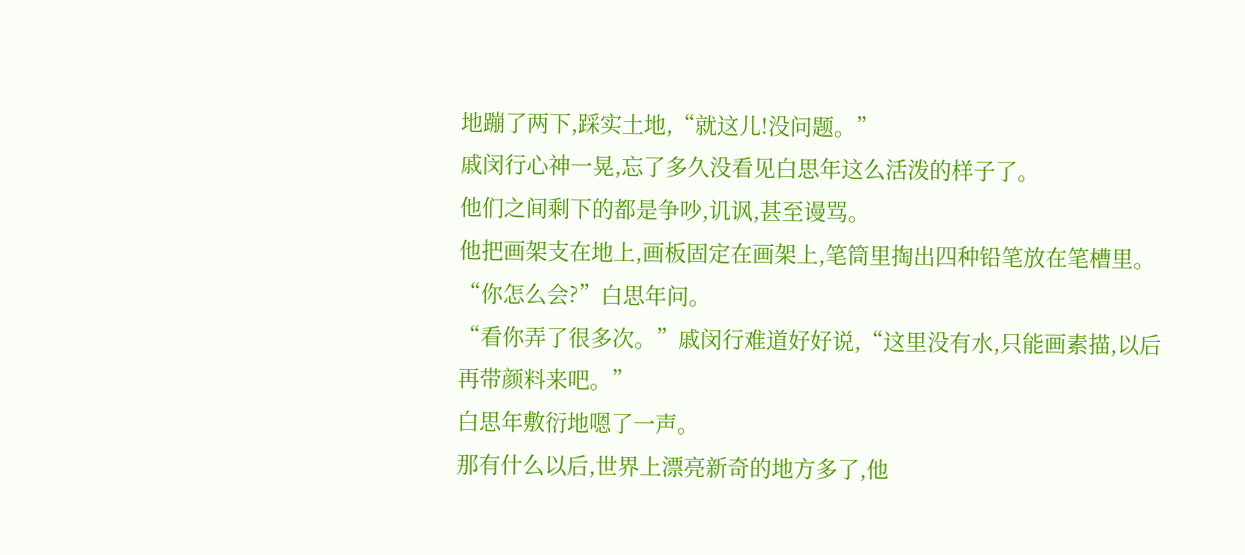地蹦了两下,踩实土地,“就这儿!没问题。”
戚闵行心神一晃,忘了多久没看见白思年这么活泼的样子了。
他们之间剩下的都是争吵,讥讽,甚至谩骂。
他把画架支在地上,画板固定在画架上,笔筒里掏出四种铅笔放在笔槽里。
“你怎么会?”白思年问。
“看你弄了很多次。”戚闵行难道好好说,“这里没有水,只能画素描,以后再带颜料来吧。”
白思年敷衍地嗯了一声。
那有什么以后,世界上漂亮新奇的地方多了,他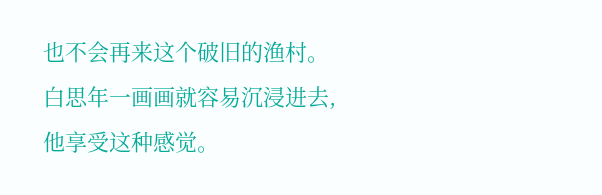也不会再来这个破旧的渔村。
白思年一画画就容易沉浸进去,他享受这种感觉。